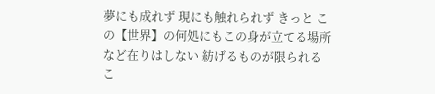夢にも成れず 現にも触れられず きっと この【世界】の何処にもこの身が立てる場所など在りはしない 紡げるものが限られるこ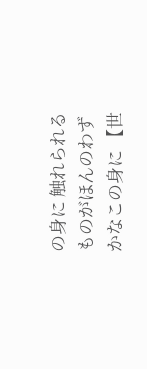の身に 触れられるものがほんのわずかなこの身に 【世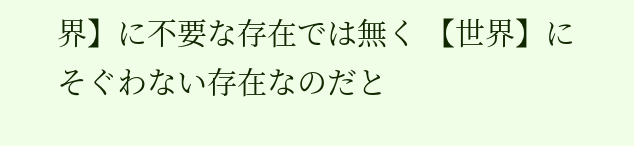界】に不要な存在では無く 【世界】にそぐわない存在なのだと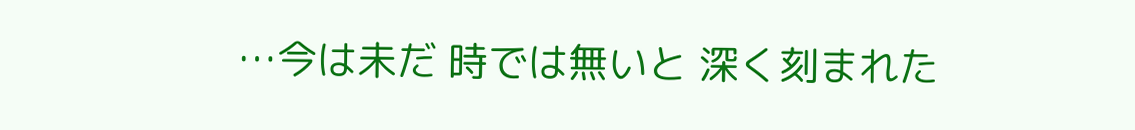…今は未だ 時では無いと 深く刻まれた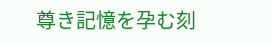尊き記憶を孕む刻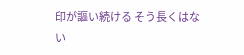印が謳い続ける そう長くはない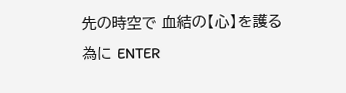先の時空で 血結の【心】を護る為に ENTER